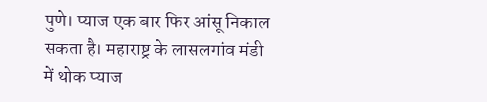पुणे। प्याज एक बार फिर आंसू निकाल सकता है। महाराष्ट्र के लासलगांव मंडी में थोक प्याज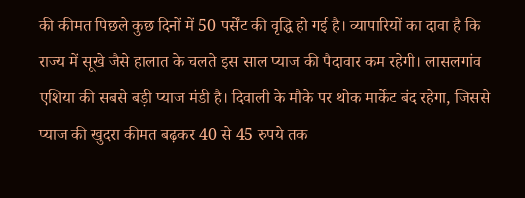की कीमत पिछले कुछ दिनों में 50 पर्सेंट की वृद्धि हो गई है। व्यापारियों का दावा है कि राज्य में सूखे जैसे हालात के चलते इस साल प्याज की पैदावार कम रहेगी। लासलगांव एशिया की सबसे बड़ी प्याज मंडी है। दिवाली के मौके पर थोक मार्केट बंद रहेगा, जिससे प्याज की खुदरा कीमत बढ़कर 40 से 45 रुपये तक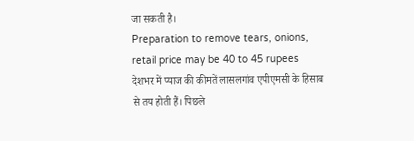जा सकती है।
Preparation to remove tears, onions, retail price may be 40 to 45 rupees
देशभर में प्याज की कीमतें लासलगांव एपीएमसी के हिसाब से तय होती हैं। पिछले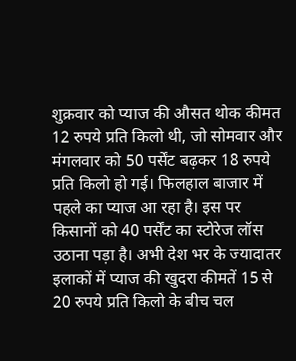शुक्रवार को प्याज की औसत थोक कीमत 12 रुपये प्रति किलो थी, जो सोमवार और मंगलवार को 50 पर्सेंट बढ़कर 18 रुपये प्रति किलो हो गई। फिलहाल बाजार में पहले का प्याज आ रहा है। इस पर किसानों को 40 पर्सेंट का स्टोरेज लॉस उठाना पड़ा है। अभी देश भर के ज्यादातर इलाकों में प्याज की खुदरा कीमतें 15 से 20 रुपये प्रति किलो के बीच चल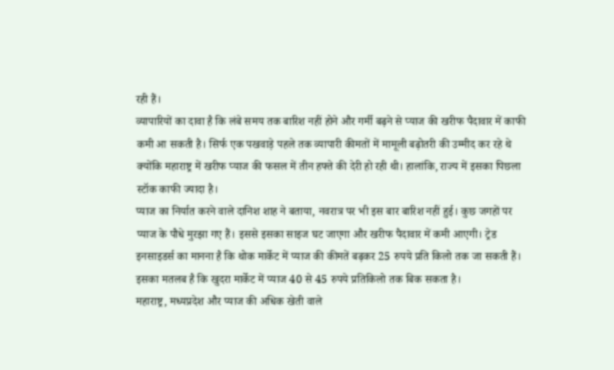रही हैं।
व्यापारियों का दावा है कि लंबे समय तक बारिश नहीं होने और गर्मी बढ़ने से प्याज की खरीफ पैदावार में काफी कमी आ सकती है। सिर्फ एक पखवाड़े पहले तक व्यापारी कीमतों में मामूली बढ़ोतरी की उम्मीद कर रहे थे क्योंकि महाराष्ट्र में खरीफ प्याज की फसल में तीन हफ्ते की देरी हो रही थी। हालांकि, राज्य में इसका पिछला स्टॉक काफी ज्यादा है।
प्याज का निर्यात करने वाले दानिश शाह ने बताया, नवरात्र पर भी इस बार बारिश नहीं हुई। कुछ जगहों पर प्याज के पौधे मुरझा गए हैं। इससे इसका साइज घट जाएगा और खरीफ पैदावार में कमी आएगी। ट्रेड इनसाइडर्स का मानना है कि थोक मार्केट में प्याज की कीमतें बढ़कर 25 रुपये प्रति किलो तक जा सकती हैं। इसका मतलब है कि खुदरा मार्केट में प्याज 40 से 45 रुपये प्रतिकिलो तक बिक सकता है।
महाराष्ट्र, मध्यप्रदेश और प्याज की अधिक खेती वाले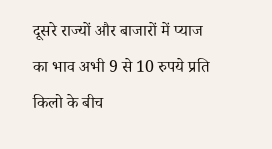दूसरे राज्यों और बाजारों में प्याज का भाव अभी 9 से 10 रुपये प्रति किलो के बीच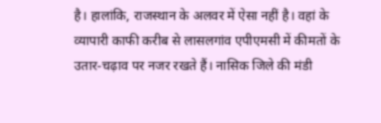है। हालांकि, राजस्थान के अलवर में ऐसा नहीं है। वहां के व्यापारी काफी करीब से लासलगांव एपीएमसी में कीमतों के उतार-चढ़ाव पर नजर रखते हैं। नासिक जिले की मंडी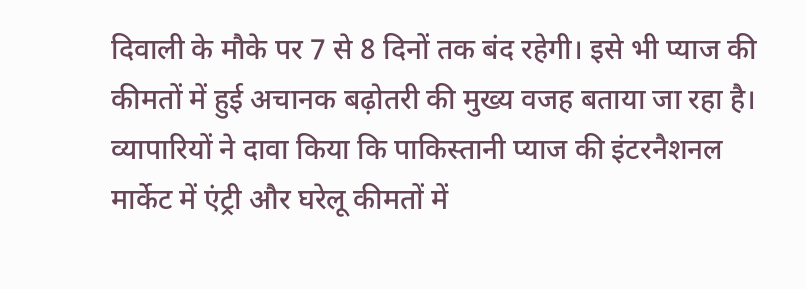दिवाली के मौके पर 7 से 8 दिनों तक बंद रहेगी। इसे भी प्याज की कीमतों में हुई अचानक बढ़ोतरी की मुख्य वजह बताया जा रहा है। व्यापारियों ने दावा किया कि पाकिस्तानी प्याज की इंटरनैशनल मार्केट में एंट्री और घरेलू कीमतों में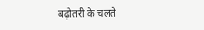बढ़ोतरी के चलते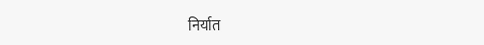निर्यात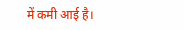में कमी आई है।